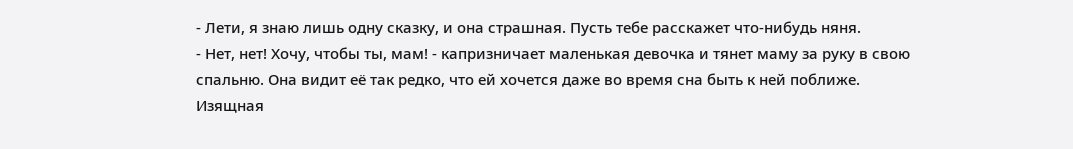- Лети, я знаю лишь одну сказку, и она страшная. Пусть тебе расскажет что-нибудь няня.
- Нет, нет! Хочу, чтобы ты, мам! - капризничает маленькая девочка и тянет маму за руку в свою спальню. Она видит её так редко, что ей хочется даже во время сна быть к ней поближе. Изящная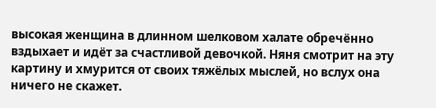высокая женщина в длинном шелковом халате обречённо вздыхает и идёт за счастливой девочкой. Няня смотрит на эту картину и хмурится от своих тяжёлых мыслей, но вслух она ничего не скажет.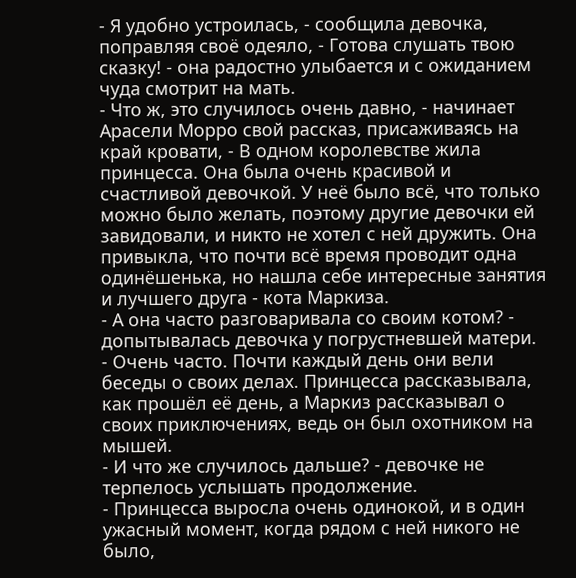- Я удобно устроилась, - сообщила девочка, поправляя своё одеяло, - Готова слушать твою сказку! - она радостно улыбается и с ожиданием чуда смотрит на мать.
- Что ж, это случилось очень давно, - начинает Арасели Морро свой рассказ, присаживаясь на край кровати, - В одном королевстве жила принцесса. Она была очень красивой и счастливой девочкой. У неё было всё, что только можно было желать, поэтому другие девочки ей завидовали, и никто не хотел с ней дружить. Она привыкла, что почти всё время проводит одна одинёшенька, но нашла себе интересные занятия и лучшего друга - кота Маркиза.
- А она часто разговаривала со своим котом? - допытывалась девочка у погрустневшей матери.
- Очень часто. Почти каждый день они вели беседы о своих делах. Принцесса рассказывала, как прошёл её день, а Маркиз рассказывал о своих приключениях, ведь он был охотником на мышей.
- И что же случилось дальше? - девочке не терпелось услышать продолжение.
- Принцесса выросла очень одинокой, и в один ужасный момент, когда рядом с ней никого не было,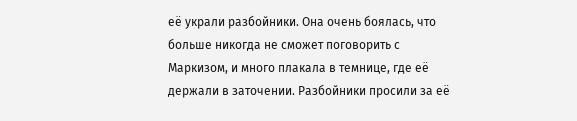её украли разбойники. Она очень боялась, что больше никогда не сможет поговорить с Маркизом, и много плакала в темнице, где её держали в заточении. Разбойники просили за её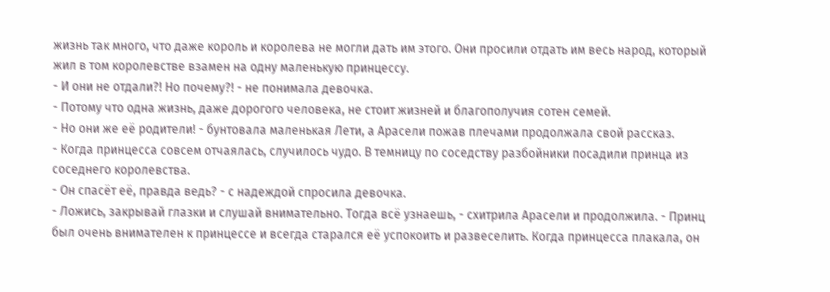жизнь так много, что даже король и королева не могли дать им этого. Они просили отдать им весь народ, который жил в том королевстве взамен на одну маленькую принцессу.
- И они не отдали?! Но почему?! - не понимала девочка.
- Потому что одна жизнь, даже дорогого человека, не стоит жизней и благополучия сотен семей.
- Но они же её родители! - бунтовала маленькая Лети, а Арасели пожав плечами продолжала свой рассказ.
- Когда принцесса совсем отчаялась, случилось чудо. В темницу по соседству разбойники посадили принца из соседнего королевства.
- Он спасёт её, правда ведь? - с надеждой спросила девочка.
- Ложись, закрывай глазки и слушай внимательно. Тогда всё узнаешь, - схитрила Арасели и продолжила. - Принц был очень внимателен к принцессе и всегда старался её успокоить и развеселить. Когда принцесса плакала, он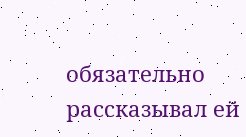обязательно рассказывал ей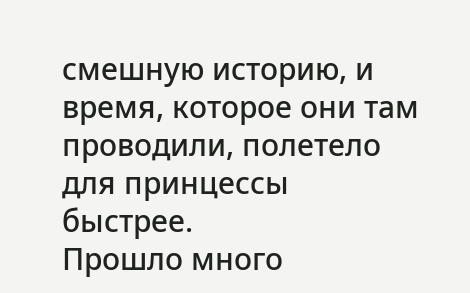смешную историю, и время, которое они там проводили, полетело для принцессы быстрее.
Прошло много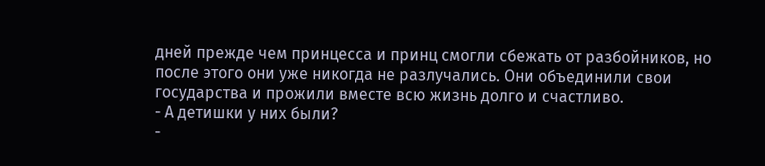дней прежде чем принцесса и принц смогли сбежать от разбойников, но после этого они уже никогда не разлучались. Они объединили свои государства и прожили вместе всю жизнь долго и счастливо.
- А детишки у них были?
-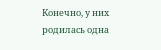Конечно, у них родилась одна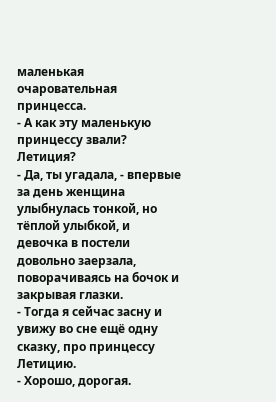маленькая очаровательная принцесса.
- А как эту маленькую принцессу звали? Летиция?
- Да, ты угадала, - впервые за день женщина улыбнулась тонкой, но тёплой улыбкой, и девочка в постели довольно заерзала, поворачиваясь на бочок и закрывая глазки.
- Тогда я сейчас засну и увижу во сне ещё одну сказку, про принцессу Летицию.
- Хорошо, дорогая.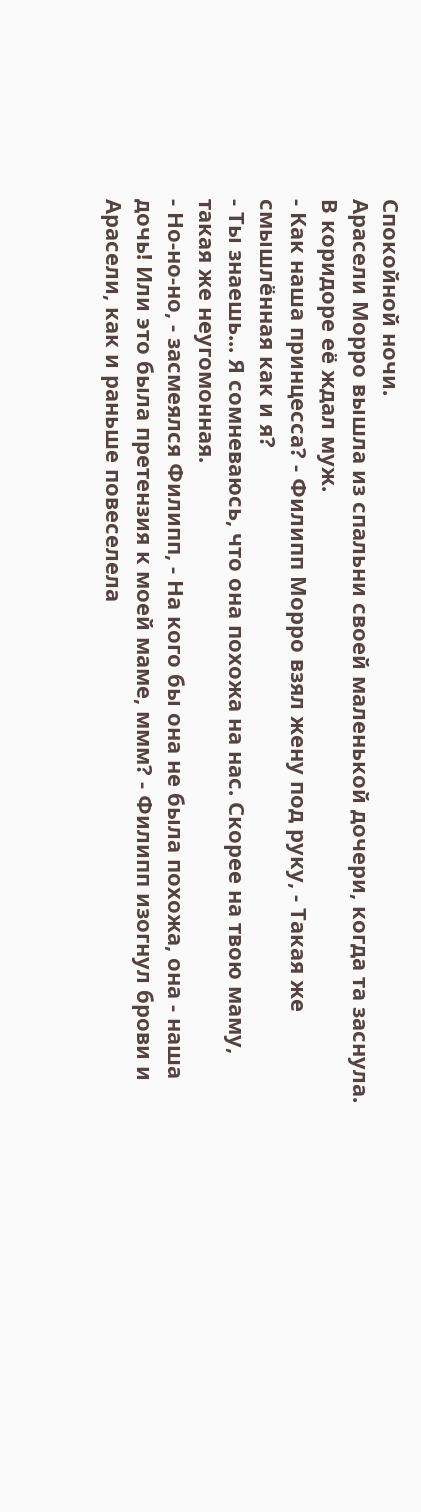Спокойной ночи.
Арасели Морро вышла из спальни своей маленькой дочери, когда та заснула. В коридоре её ждал муж.
- Как наша принцесса? - Филипп Морро взял жену под руку, - Такая же смышлённая как и я?
- Ты знаешь... Я сомневаюсь, что она похожа на нас. Скорее на твою маму, такая же неугомонная.
- Но-но-но, - засмеялся Филипп, - На кого бы она не была похожа, она - наша дочь! Или это была претензия к моей маме, ммм? - Филипп изогнул брови и Арасели, как и раньше повеселела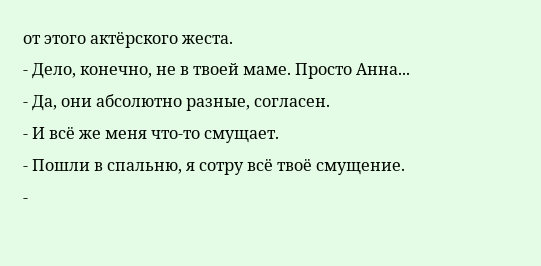от этого актёрского жеста.
- Дело, конечно, не в твоей маме. Просто Анна...
- Да, они абсолютно разные, согласен.
- И всё же меня что-то смущает.
- Пошли в спальню, я сотру всё твоё смущение.
-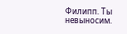Филипп. Ты невыносим.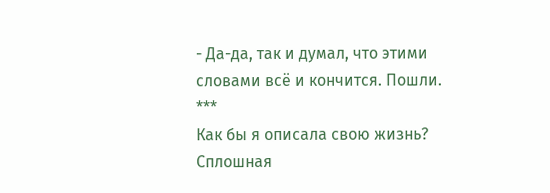- Да-да, так и думал, что этими словами всё и кончится. Пошли.
***
Как бы я описала свою жизнь? Сплошная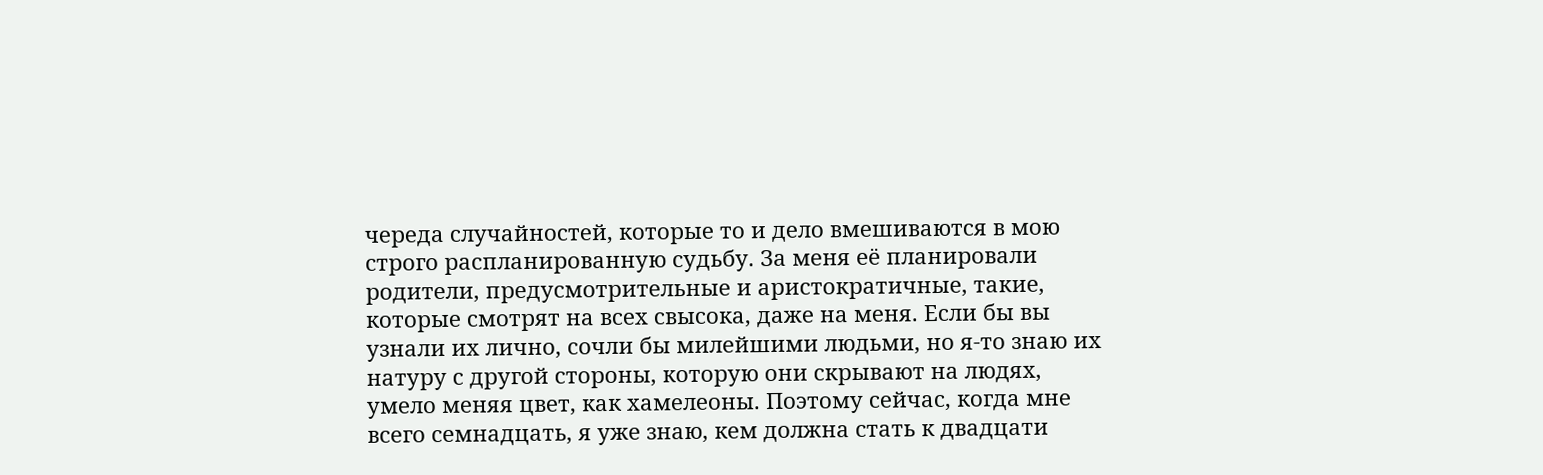череда случайностей, которые то и дело вмешиваются в мою строго распланированную судьбу. За меня её планировали родители, предусмотрительные и аристократичные, такие, которые смотрят на всех свысока, даже на меня. Если бы вы узнали их лично, сочли бы милейшими людьми, но я-то знаю их натуру с другой стороны, которую они скрывают на людях, умело меняя цвет, как хамелеоны. Поэтому сейчас, когда мне всего семнадцать, я уже знаю, кем должна стать к двадцати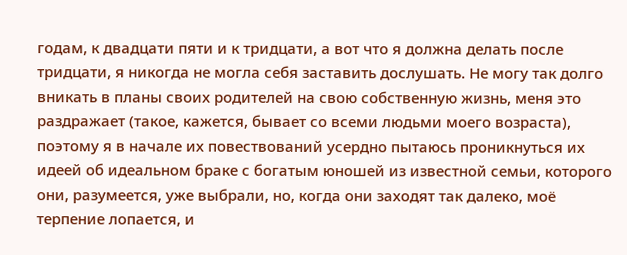годам, к двадцати пяти и к тридцати, а вот что я должна делать после тридцати, я никогда не могла себя заставить дослушать. Не могу так долго вникать в планы своих родителей на свою собственную жизнь, меня это раздражает (такое, кажется, бывает со всеми людьми моего возраста), поэтому я в начале их повествований усердно пытаюсь проникнуться их идеей об идеальном браке с богатым юношей из известной семьи, которого они, разумеется, уже выбрали, но, когда они заходят так далеко, моё терпение лопается, и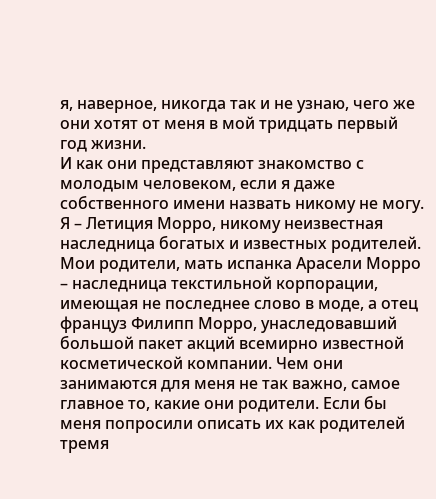я, наверное, никогда так и не узнаю, чего же они хотят от меня в мой тридцать первый год жизни.
И как они представляют знакомство с молодым человеком, если я даже собственного имени назвать никому не могу. Я – Летиция Морро, никому неизвестная наследница богатых и известных родителей. Мои родители, мать испанка Арасели Морро – наследница текстильной корпорации, имеющая не последнее слово в моде, а отец француз Филипп Морро, унаследовавший большой пакет акций всемирно известной косметической компании. Чем они занимаются для меня не так важно, самое главное то, какие они родители. Если бы меня попросили описать их как родителей тремя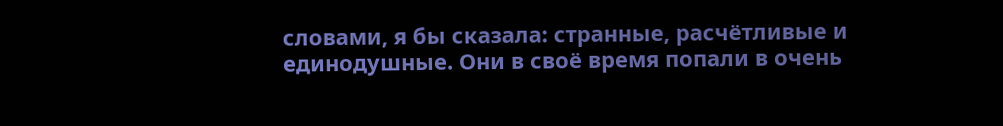словами, я бы сказала: странные, расчётливые и единодушные. Они в своё время попали в очень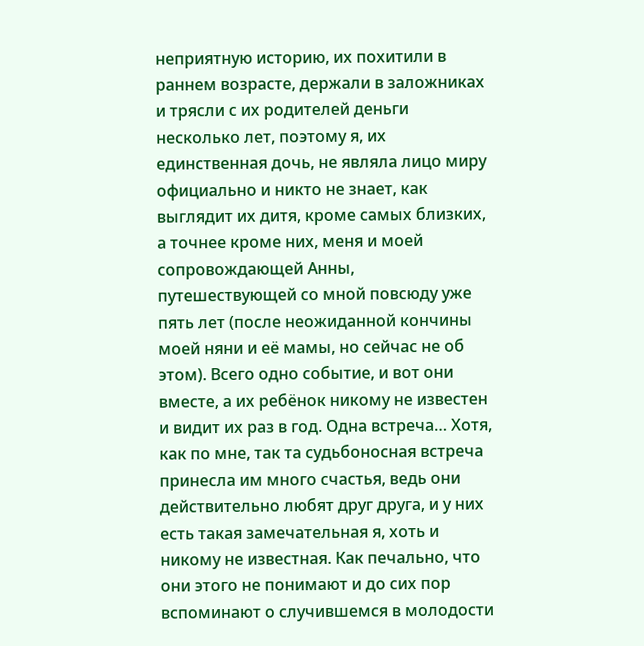неприятную историю, их похитили в раннем возрасте, держали в заложниках и трясли с их родителей деньги несколько лет, поэтому я, их единственная дочь, не являла лицо миру официально и никто не знает, как выглядит их дитя, кроме самых близких, а точнее кроме них, меня и моей сопровождающей Анны, путешествующей со мной повсюду уже пять лет (после неожиданной кончины моей няни и её мамы, но сейчас не об этом). Всего одно событие, и вот они вместе, а их ребёнок никому не известен и видит их раз в год. Одна встреча… Хотя, как по мне, так та судьбоносная встреча принесла им много счастья, ведь они действительно любят друг друга, и у них есть такая замечательная я, хоть и никому не известная. Как печально, что они этого не понимают и до сих пор вспоминают о случившемся в молодости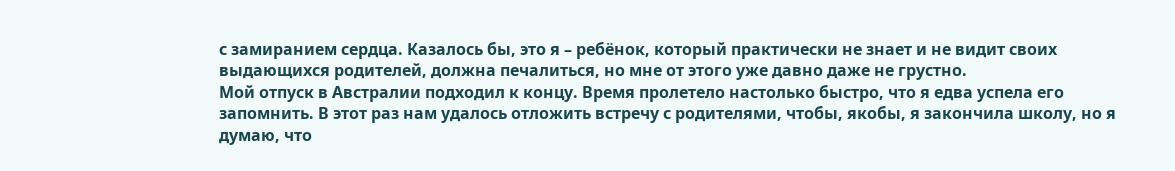с замиранием сердца. Казалось бы, это я – ребёнок, который практически не знает и не видит своих выдающихся родителей, должна печалиться, но мне от этого уже давно даже не грустно.
Мой отпуск в Австралии подходил к концу. Время пролетело настолько быстро, что я едва успела его запомнить. В этот раз нам удалось отложить встречу с родителями, чтобы, якобы, я закончила школу, но я думаю, что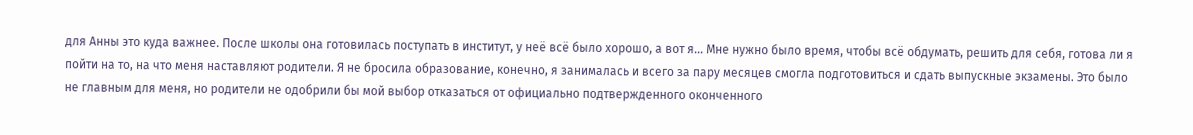для Анны это куда важнее. После школы она готовилась поступать в институт, у неё всё было хорошо, а вот я… Мне нужно было время, чтобы всё обдумать, решить для себя, готова ли я пойти на то, на что меня наставляют родители. Я не бросила образование, конечно, я занималась и всего за пару месяцев смогла подготовиться и сдать выпускные экзамены. Это было не главным для меня, но родители не одобрили бы мой выбор отказаться от официально подтвержденного оконченного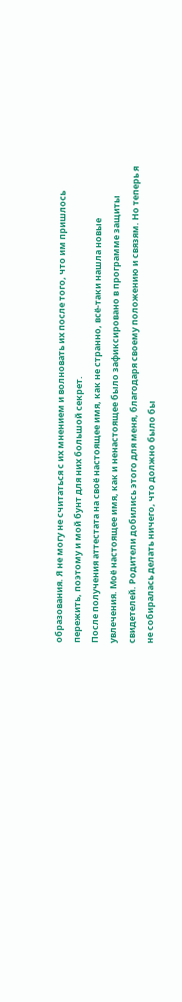образования. Я не могу не считаться с их мнением и волновать их после того, что им пришлось пережить, поэтому и мой бунт для них большой секрет.
После получения аттестата на своё настоящее имя, как не странно, всё-таки нашла новые увлечения. Моё настоящее имя, как и ненастоящее было зафиксировано в программе защиты свидетелей. Родители добились этого для меня, благодаря своему положению и связям. Но теперь я не собиралась делать ничего, что должно было бы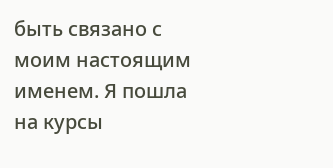быть связано с моим настоящим именем. Я пошла на курсы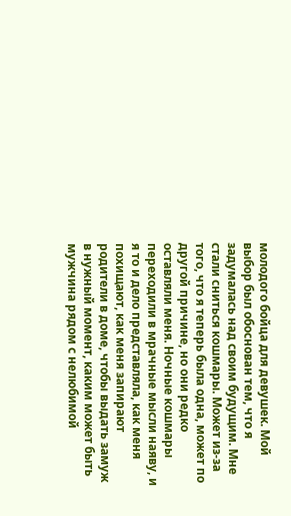молодого бойца для девушек. Мой выбор был обоснован тем, что я задумалась над своим будущим. Мне стали сниться кошмары. Может из-за того, что я теперь была одна, может по другой причине, но они редко оставляли меня. Ночные кошмары переходили в мрачные мысли наяву, и я то и дело представляла, как меня похищают, как меня запирают родители в доме, чтобы выдать замуж в нужный момент, каким может быть мужчина рядом с нелюбимой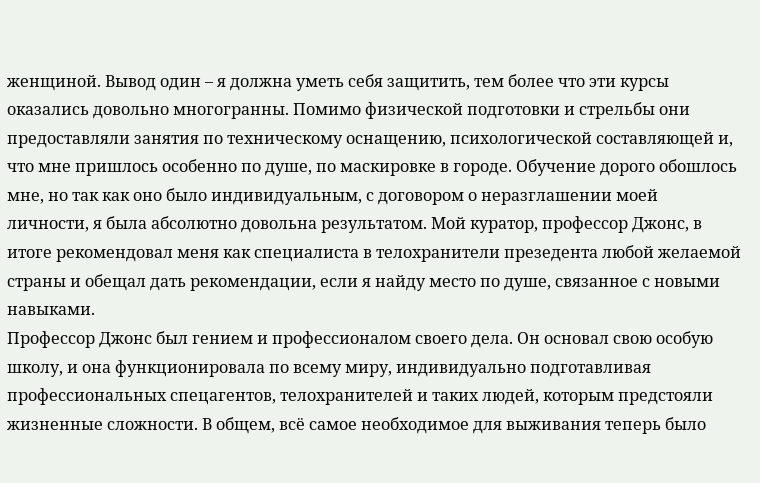женщиной. Вывод один – я должна уметь себя защитить, тем более что эти курсы оказались довольно многогранны. Помимо физической подготовки и стрельбы они предоставляли занятия по техническому оснащению, психологической составляющей и, что мне пришлось особенно по душе, по маскировке в городе. Обучение дорого обошлось мне, но так как оно было индивидуальным, с договором о неразглашении моей личности, я была абсолютно довольна результатом. Мой куратор, профессор Джонс, в итоге рекомендовал меня как специалиста в телохранители презедента любой желаемой страны и обещал дать рекомендации, если я найду место по душе, связанное с новыми навыками.
Профессор Джонс был гением и профессионалом своего дела. Он основал свою особую школу, и она функционировала по всему миру, индивидуально подготавливая профессиональных спецагентов, телохранителей и таких людей, которым предстояли жизненные сложности. В общем, всё самое необходимое для выживания теперь было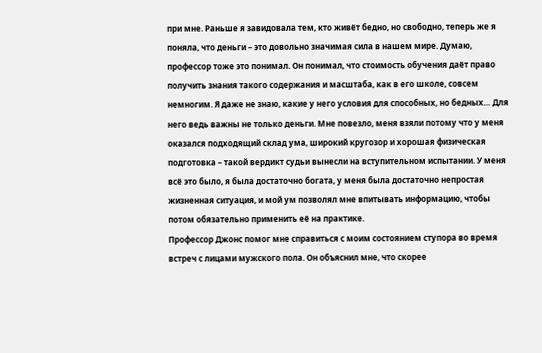при мне. Раньше я завидовала тем, кто живёт бедно, но свободно, теперь же я поняла, что деньги – это довольно значимая сила в нашем мире. Думаю, профессор тоже это понимал. Он понимал, что стоимость обучения даёт право получить знания такого содержания и масштаба, как в его школе, совсем немногим. Я даже не знаю, какие у него условия для способных, но бедных… Для него ведь важны не только деньги. Мне повезло, меня взяли потому что у меня оказался подходящий склад ума, широкий кругозор и хорошая физическая подготовка – такой вердикт судьи вынесли на вступительном испытании. У меня всё это было, я была достаточно богата, у меня была достаточно непростая жизненная ситуация, и мой ум позволял мне впитывать информацию, чтобы потом обязательно применить её на практике.
Профессор Джонс помог мне справиться с моим состоянием ступора во время встреч с лицами мужского пола. Он объяснил мне, что скорее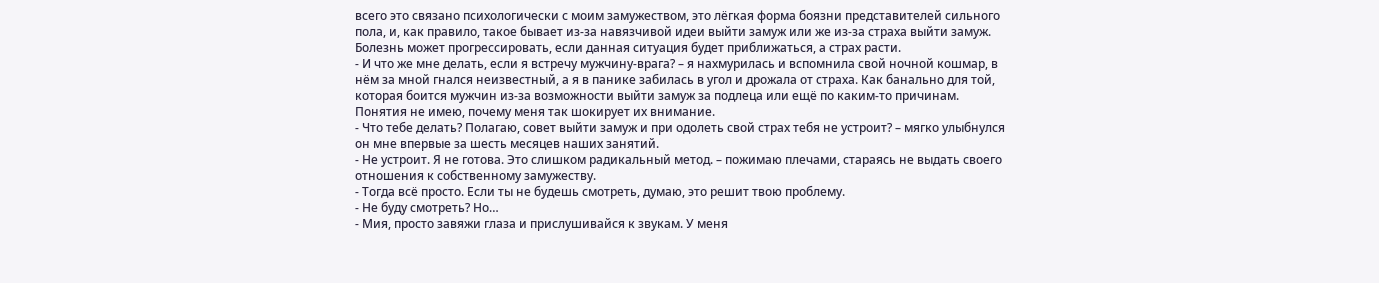всего это связано психологически с моим замужеством, это лёгкая форма боязни представителей сильного пола, и, как правило, такое бывает из-за навязчивой идеи выйти замуж или же из-за страха выйти замуж. Болезнь может прогрессировать, если данная ситуация будет приближаться, а страх расти.
- И что же мне делать, если я встречу мужчину-врага? – я нахмурилась и вспомнила свой ночной кошмар, в нём за мной гнался неизвестный, а я в панике забилась в угол и дрожала от страха. Как банально для той, которая боится мужчин из-за возможности выйти замуж за подлеца или ещё по каким-то причинам. Понятия не имею, почему меня так шокирует их внимание.
- Что тебе делать? Полагаю, совет выйти замуж и при одолеть свой страх тебя не устроит? – мягко улыбнулся он мне впервые за шесть месяцев наших занятий.
- Не устроит. Я не готова. Это слишком радикальный метод. – пожимаю плечами, стараясь не выдать своего отношения к собственному замужеству.
- Тогда всё просто. Если ты не будешь смотреть, думаю, это решит твою проблему.
- Не буду смотреть? Но…
- Мия, просто завяжи глаза и прислушивайся к звукам. У меня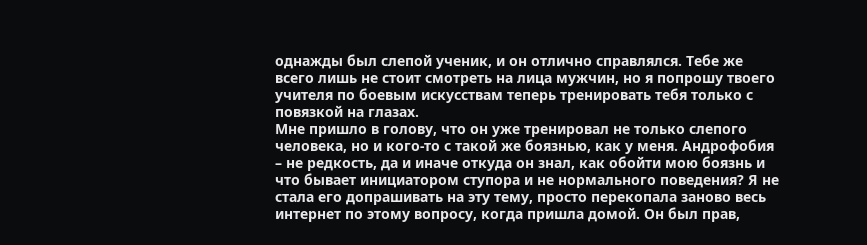однажды был слепой ученик, и он отлично справлялся. Тебе же всего лишь не стоит смотреть на лица мужчин, но я попрошу твоего учителя по боевым искусствам теперь тренировать тебя только с повязкой на глазах.
Мне пришло в голову, что он уже тренировал не только слепого человека, но и кого-то с такой же боязнью, как у меня. Андрофобия – не редкость, да и иначе откуда он знал, как обойти мою боязнь и что бывает инициатором ступора и не нормального поведения? Я не стала его допрашивать на эту тему, просто перекопала заново весь интернет по этому вопросу, когда пришла домой. Он был прав,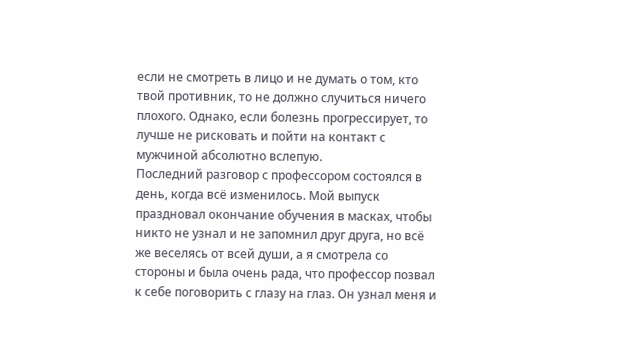если не смотреть в лицо и не думать о том, кто твой противник, то не должно случиться ничего плохого. Однако, если болезнь прогрессирует, то лучше не рисковать и пойти на контакт с мужчиной абсолютно вслепую.
Последний разговор с профессором состоялся в день, когда всё изменилось. Мой выпуск праздновал окончание обучения в масках, чтобы никто не узнал и не запомнил друг друга, но всё же веселясь от всей души, а я смотрела со стороны и была очень рада, что профессор позвал к себе поговорить с глазу на глаз. Он узнал меня и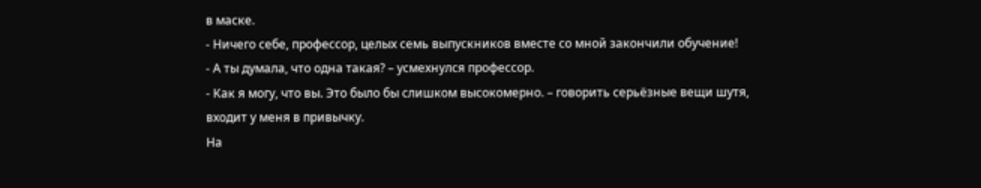в маске.
- Ничего себе, профессор, целых семь выпускников вместе со мной закончили обучение!
- А ты думала, что одна такая? – усмехнулся профессор.
- Как я могу, что вы. Это было бы слишком высокомерно. – говорить серьёзные вещи шутя, входит у меня в привычку.
На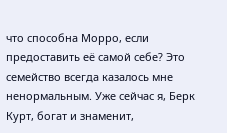что способна Морро, если предоставить её самой себе? Это семейство всегда казалось мне ненормальным. Уже сейчас я, Берк Курт, богат и знаменит,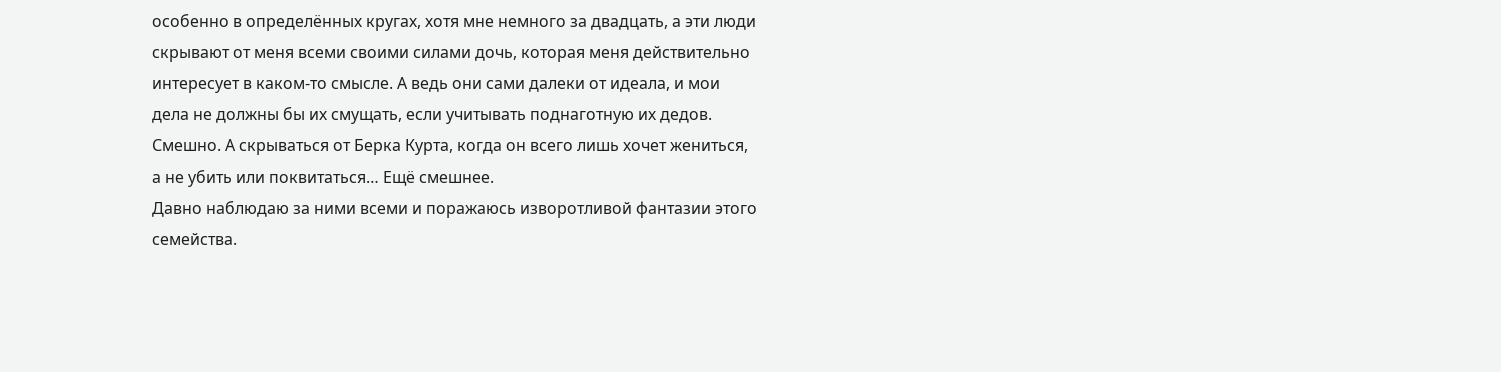особенно в определённых кругах, хотя мне немного за двадцать, а эти люди скрывают от меня всеми своими силами дочь, которая меня действительно интересует в каком-то смысле. А ведь они сами далеки от идеала, и мои дела не должны бы их смущать, если учитывать поднаготную их дедов. Смешно. А скрываться от Берка Курта, когда он всего лишь хочет жениться, а не убить или поквитаться… Ещё смешнее.
Давно наблюдаю за ними всеми и поражаюсь изворотливой фантазии этого семейства.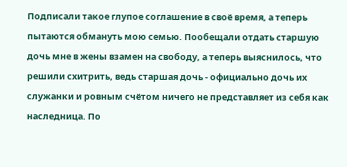Подписали такое глупое соглашение в своё время, а теперь пытаются обмануть мою семью. Пообещали отдать старшую дочь мне в жены взамен на свободу, а теперь выяснилось, что решили схитрить, ведь старшая дочь - официально дочь их служанки и ровным счётом ничего не представляет из себя как наследница. По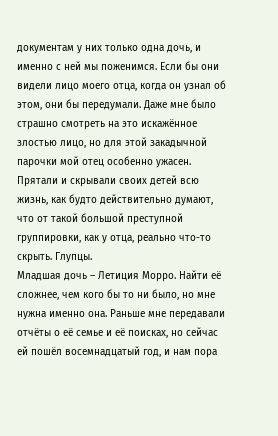документам у них только одна дочь, и именно с ней мы поженимся. Если бы они видели лицо моего отца, когда он узнал об этом, они бы передумали. Даже мне было страшно смотреть на это искажённое злостью лицо, но для этой закадычной парочки мой отец особенно ужасен. Прятали и скрывали своих детей всю жизнь, как будто действительно думают, что от такой большой преступной группировки, как у отца, реально что-то скрыть. Глупцы.
Младшая дочь – Летиция Морро. Найти её сложнее, чем кого бы то ни было, но мне нужна именно она. Раньше мне передавали отчёты о её семье и её поисках, но сейчас ей пошёл восемнадцатый год, и нам пора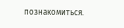познакомиться.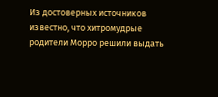Из достоверных источников известно, что хитромудрые родители Морро решили выдать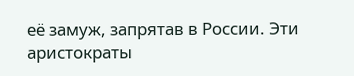её замуж, запрятав в России. Эти аристократы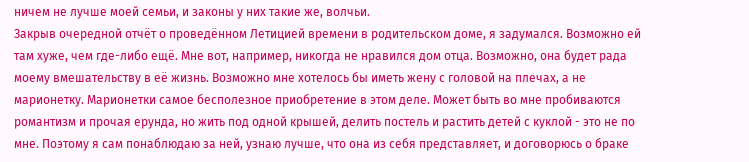ничем не лучше моей семьи, и законы у них такие же, волчьи.
Закрыв очередной отчёт о проведённом Летицией времени в родительском доме, я задумался. Возможно ей там хуже, чем где-либо ещё. Мне вот, например, никогда не нравился дом отца. Возможно, она будет рада моему вмешательству в её жизнь. Возможно мне хотелось бы иметь жену с головой на плечах, а не марионетку. Марионетки самое бесполезное приобретение в этом деле. Может быть во мне пробиваются романтизм и прочая ерунда, но жить под одной крышей, делить постель и растить детей с куклой - это не по мне. Поэтому я сам понаблюдаю за ней, узнаю лучше, что она из себя представляет, и договорюсь о браке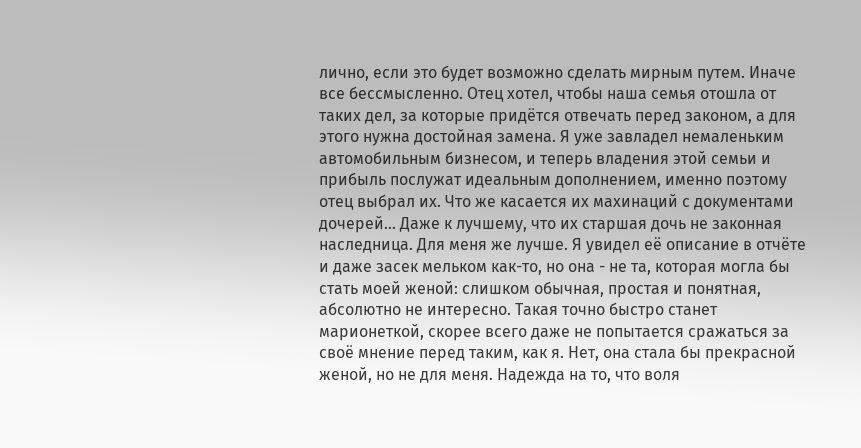лично, если это будет возможно сделать мирным путем. Иначе все бессмысленно. Отец хотел, чтобы наша семья отошла от таких дел, за которые придётся отвечать перед законом, а для этого нужна достойная замена. Я уже завладел немаленьким автомобильным бизнесом, и теперь владения этой семьи и прибыль послужат идеальным дополнением, именно поэтому отец выбрал их. Что же касается их махинаций с документами дочерей… Даже к лучшему, что их старшая дочь не законная наследница. Для меня же лучше. Я увидел её описание в отчёте и даже засек мельком как-то, но она - не та, которая могла бы стать моей женой: слишком обычная, простая и понятная, абсолютно не интересно. Такая точно быстро станет марионеткой, скорее всего даже не попытается сражаться за своё мнение перед таким, как я. Нет, она стала бы прекрасной женой, но не для меня. Надежда на то, что воля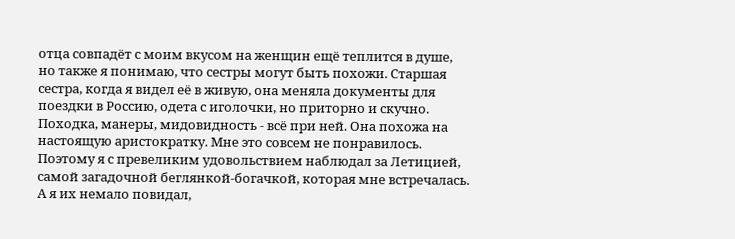отца совпадёт с моим вкусом на женщин ещё теплится в душе, но также я понимаю, что сестры могут быть похожи. Старшая сестра, когда я видел её в живую, она меняла документы для поездки в Россию, одета с иголочки, но приторно и скучно. Походка, манеры, мидовидность - всё при ней. Она похожа на настоящую аристократку. Мне это совсем не понравилось. Поэтому я с превеликим удовольствием наблюдал за Летицией, самой загадочной беглянкой-богачкой, которая мне встречалась. А я их немало повидал,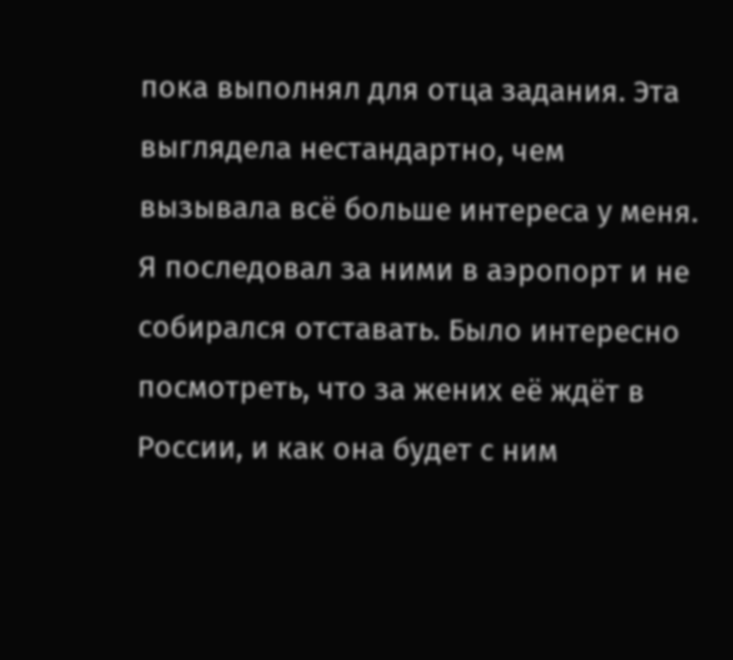пока выполнял для отца задания. Эта выглядела нестандартно, чем вызывала всё больше интереса у меня. Я последовал за ними в аэропорт и не собирался отставать. Было интересно посмотреть, что за жених её ждёт в России, и как она будет с ним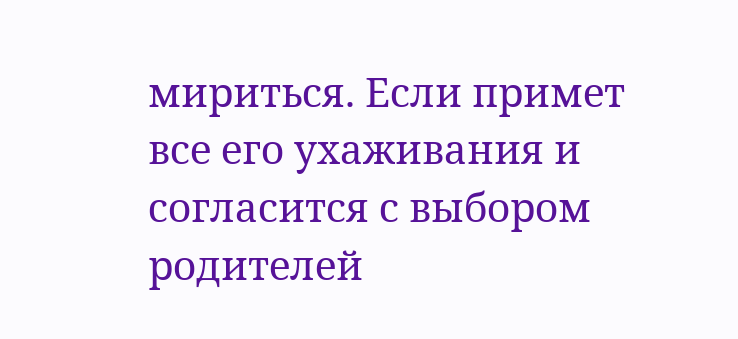мириться. Если примет все его ухаживания и согласится с выбором родителей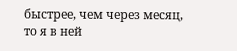быстрее, чем через месяц, то я в ней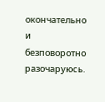окончательно и безповоротно разочаруюсь.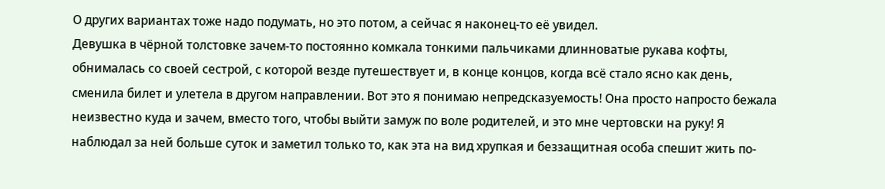О других вариантах тоже надо подумать, но это потом, а сейчас я наконец-то её увидел.
Девушка в чёрной толстовке зачем-то постоянно комкала тонкими пальчиками длинноватые рукава кофты, обнималась со своей сестрой, с которой везде путешествует и, в конце концов, когда всё стало ясно как день, сменила билет и улетела в другом направлении. Вот это я понимаю непредсказуемость! Она просто напросто бежала неизвестно куда и зачем, вместо того, чтобы выйти замуж по воле родителей, и это мне чертовски на руку! Я наблюдал за ней больше суток и заметил только то, как эта на вид хрупкая и беззащитная особа спешит жить по-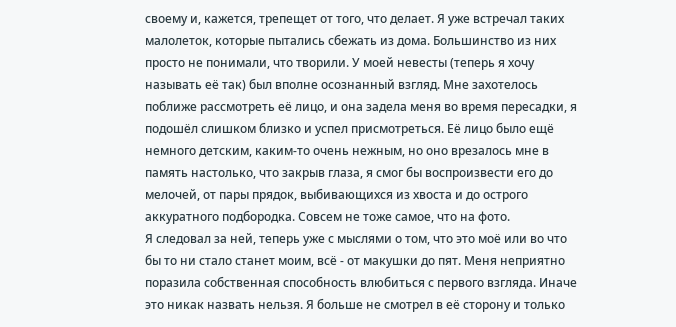своему и, кажется, трепещет от того, что делает. Я уже встречал таких малолеток, которые пытались сбежать из дома. Большинство из них просто не понимали, что творили. У моей невесты (теперь я хочу называть её так) был вполне осознанный взгляд. Мне захотелось поближе рассмотреть её лицо, и она задела меня во время пересадки, я подошёл слишком близко и успел присмотреться. Её лицо было ещё немного детским, каким-то очень нежным, но оно врезалось мне в память настолько, что закрыв глаза, я смог бы воспроизвести его до мелочей, от пары прядок, выбивающихся из хвоста и до острого аккуратного подбородка. Совсем не тоже самое, что на фото.
Я следовал за ней, теперь уже с мыслями о том, что это моё или во что бы то ни стало станет моим, всё - от макушки до пят. Меня неприятно поразила собственная способность влюбиться с первого взгляда. Иначе это никак назвать нельзя. Я больше не смотрел в её сторону и только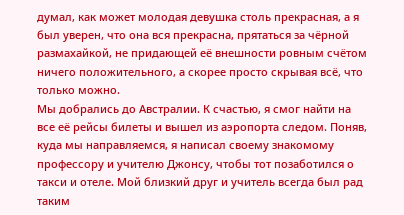думал, как может молодая девушка столь прекрасная, а я был уверен, что она вся прекрасна, прятаться за чёрной размахайкой, не придающей её внешности ровным счётом ничего положительного, а скорее просто скрывая всё, что только можно.
Мы добрались до Австралии. К счастью, я смог найти на все её рейсы билеты и вышел из аэропорта следом. Поняв, куда мы направляемся, я написал своему знакомому профессору и учителю Джонсу, чтобы тот позаботился о такси и отеле. Мой близкий друг и учитель всегда был рад таким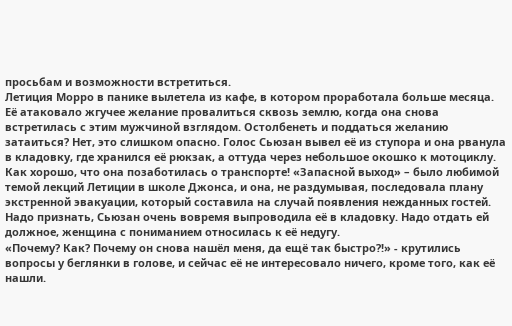просьбам и возможности встретиться.
Летиция Морро в панике вылетела из кафе, в котором проработала больше месяца. Её атаковало жгучее желание провалиться сквозь землю, когда она снова встретилась с этим мужчиной взглядом. Остолбенеть и поддаться желанию затаиться? Нет, это слишком опасно. Голос Сьюзан вывел её из ступора и она рванула в кладовку, где хранился её рюкзак, а оттуда через небольшое окошко к мотоциклу. Как хорошо, что она позаботилась о транспорте! «Запасной выход» – было любимой темой лекций Летиции в школе Джонса, и она, не раздумывая, последовала плану экстренной эвакуации, который составила на случай появления нежданных гостей. Надо признать, Сьюзан очень вовремя выпроводила её в кладовку. Надо отдать ей должное, женщина с пониманием относилась к её недугу.
«Почему? Как? Почему он снова нашёл меня, да ещё так быстро?!» - крутились вопросы у беглянки в голове, и сейчас её не интересовало ничего, кроме того, как её нашли.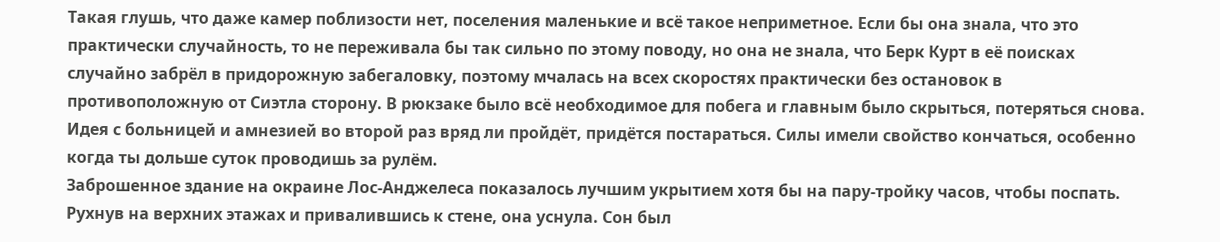Такая глушь, что даже камер поблизости нет, поселения маленькие и всё такое неприметное. Если бы она знала, что это практически случайность, то не переживала бы так сильно по этому поводу, но она не знала, что Берк Курт в её поисках случайно забрёл в придорожную забегаловку, поэтому мчалась на всех скоростях практически без остановок в противоположную от Сиэтла сторону. В рюкзаке было всё необходимое для побега и главным было скрыться, потеряться снова. Идея с больницей и амнезией во второй раз вряд ли пройдёт, придётся постараться. Силы имели свойство кончаться, особенно когда ты дольше суток проводишь за рулём.
Заброшенное здание на окраине Лос-Анджелеса показалось лучшим укрытием хотя бы на пару-тройку часов, чтобы поспать. Рухнув на верхних этажах и привалившись к стене, она уснула. Сон был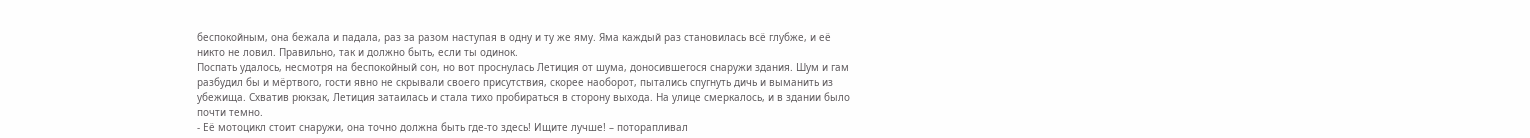беспокойным, она бежала и падала, раз за разом наступая в одну и ту же яму. Яма каждый раз становилась всё глубже, и её никто не ловил. Правильно, так и должно быть, если ты одинок.
Поспать удалось, несмотря на беспокойный сон, но вот проснулась Летиция от шума, доносившегося снаружи здания. Шум и гам разбудил бы и мёртвого, гости явно не скрывали своего присутствия, скорее наоборот, пытались спугнуть дичь и выманить из убежища. Схватив рюкзак, Летиция затаилась и стала тихо пробираться в сторону выхода. На улице смеркалось, и в здании было почти темно.
- Её мотоцикл стоит снаружи, она точно должна быть где-то здесь! Ищите лучше! – поторапливал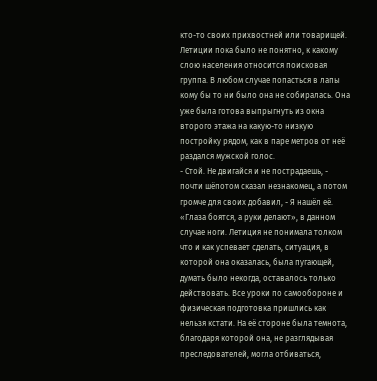кто-то своих прихвостней или товарищей. Летиции пока было не понятно, к какому слою населения относится поисковая группа. В любом случае попасться в лапы кому бы то ни было она не собиралась. Она уже была готова выпрыгнуть из окна второго этажа на какую-то низкую постройку рядом, как в паре метров от неё раздался мужской голос.
- Стой. Не двигайся и не пострадаешь, - почти шёпотом сказал незнакомец, а потом громче для своих добавил, - Я нашёл её.
«Глаза боятся, а руки делают», в данном случае ноги. Летиция не понимала толком что и как успевает сделать, ситуация, в которой она оказалась, была пугающей, думать было некогда, оставалось только действовать. Все уроки по самообороне и физическая подготовка пришлись как нельзя кстати. На её стороне была темнота, благодаря которой она, не разглядывая преследователей, могла отбиваться,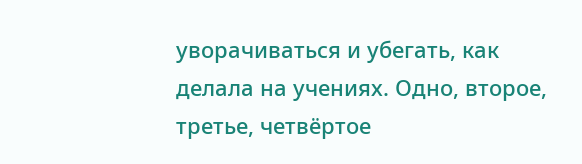уворачиваться и убегать, как делала на учениях. Одно, второе, третье, четвёртое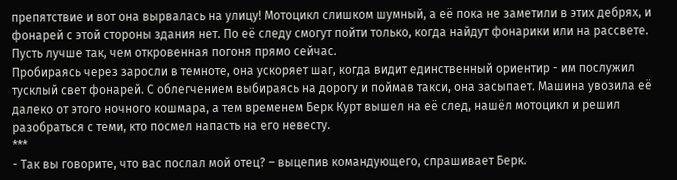препятствие и вот она вырвалась на улицу! Мотоцикл слишком шумный, а её пока не заметили в этих дебрях, и фонарей с этой стороны здания нет. По её следу смогут пойти только, когда найдут фонарики или на рассвете. Пусть лучше так, чем откровенная погоня прямо сейчас.
Пробираясь через заросли в темноте, она ускоряет шаг, когда видит единственный ориентир - им послужил тусклый свет фонарей. С облегчением выбираясь на дорогу и поймав такси, она засыпает. Машина увозила её далеко от этого ночного кошмара, а тем временем Берк Курт вышел на её след, нашёл мотоцикл и решил разобраться с теми, кто посмел напасть на его невесту.
***
- Так вы говорите, что вас послал мой отец? – выцепив командующего, спрашивает Берк.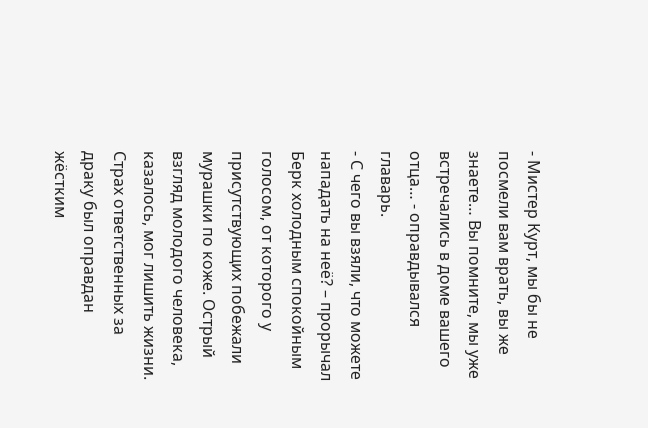- Мистер Курт, мы бы не посмели вам врать, вы же знаете… Вы помните, мы уже встречались в доме вашего отца… - оправдывался главарь.
- С чего вы взяли, что можете нападать на неё? – прорычал Берк холодным спокойным голосом, от которого у присутствующих побежали мурашки по коже. Острый взгляд молодого человека, казалось, мог лишить жизни. Страх ответственных за драку был оправдан жёстким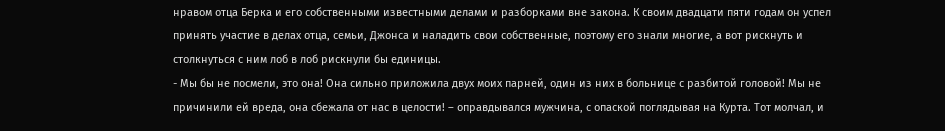нравом отца Берка и его собственными известными делами и разборками вне закона. К своим двадцати пяти годам он успел принять участие в делах отца, семьи, Джонса и наладить свои собственные, поэтому его знали многие, а вот рискнуть и столкнуться с ним лоб в лоб рискнули бы единицы.
- Мы бы не посмели, это она! Она сильно приложила двух моих парней, один из них в больнице с разбитой головой! Мы не причинили ей вреда, она сбежала от нас в целости! – оправдывался мужчина, с опаской поглядывая на Курта. Тот молчал, и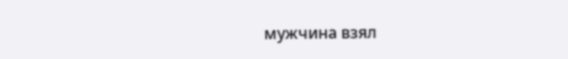мужчина взял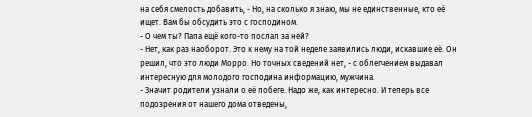на себя смелость добавить, - Но, на сколько я знаю, мы не единственные, кто её ищет. Вам бы обсудить это с господином.
- О чем ты? Папа ещё кого-то послал за ней?
- Нет, как раз наоборот. Это к нему на той неделе заявились люди, искавшие её. Он решил, что это люди Морро. Но точных сведений нет, - с облегчением выдавал интересную для молодого господина информацию, мужчина.
- Значит родители узнали о её побеге. Надо же, как интересно. И теперь все подозрения от нашего дома отведены,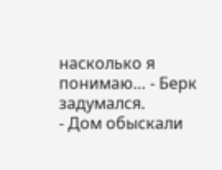насколько я понимаю… - Берк задумался.
- Дом обыскали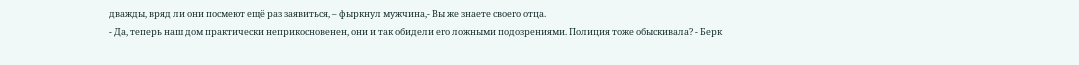дважды, вряд ли они посмеют ещё раз заявиться, – фыркнул мужчина,- Вы же знаете своего отца.
- Да, теперь наш дом практически неприкосновенен, они и так обидели его ложными подозрениями. Полиция тоже обыскивала? - Берк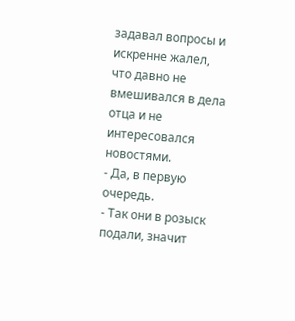задавал вопросы и искренне жалел, что давно не вмешивался в дела отца и не интересовался новостями.
- Да, в первую очередь.
- Так они в розыск подали, значит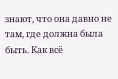знают, что она давно не там, где должна была быть. Как всё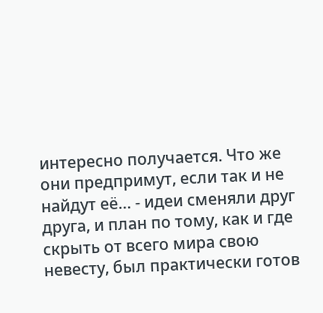интересно получается. Что же они предпримут, если так и не найдут её… - идеи сменяли друг друга, и план по тому, как и где скрыть от всего мира свою невесту, был практически готов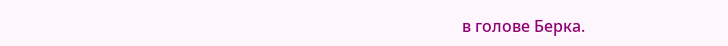в голове Берка.